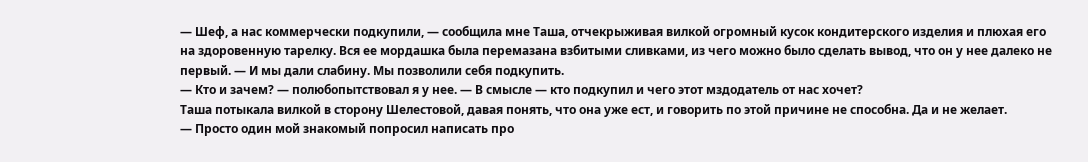— Шеф, а нас коммерчески подкупили, — сообщила мне Таша, отчекрыживая вилкой огромный кусок кондитерского изделия и плюхая его на здоровенную тарелку. Вся ее мордашка была перемазана взбитыми сливками, из чего можно было сделать вывод, что он у нее далеко не первый. — И мы дали слабину. Мы позволили себя подкупить.
— Кто и зачем? — полюбопытствовал я у нее. — В смысле — кто подкупил и чего этот мздодатель от нас хочет?
Таша потыкала вилкой в сторону Шелестовой, давая понять, что она уже ест, и говорить по этой причине не способна. Да и не желает.
— Просто один мой знакомый попросил написать про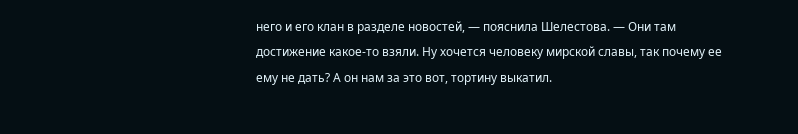него и его клан в разделе новостей, — пояснила Шелестова. — Они там достижение какое-то взяли. Ну хочется человеку мирской славы, так почему ее ему не дать? А он нам за это вот, тортину выкатил.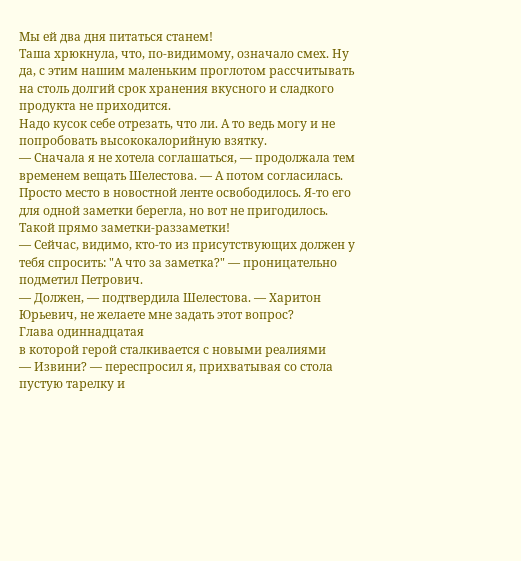Мы ей два дня питаться станем!
Таша хрюкнула, что, по-видимому, означало смех. Ну да, с этим нашим маленьким проглотом рассчитывать на столь долгий срок хранения вкусного и сладкого продукта не приходится.
Надо кусок себе отрезать, что ли. А то ведь могу и не попробовать высококалорийную взятку.
— Сначала я не хотела соглашаться, — продолжала тем временем вещать Шелестова. — А потом согласилась. Просто место в новостной ленте освободилось. Я-то его для одной заметки берегла, но вот не пригодилось. Такой прямо заметки-раззаметки!
— Сейчас, видимо, кто-то из присутствующих должен у тебя спросить: "А что за заметка?" — проницательно подметил Петрович.
— Должен, — подтвердила Шелестова. — Харитон Юрьевич, не желаете мне задать этот вопрос?
Глава одиннадцатая
в которой герой сталкивается с новыми реалиями
— Извини? — переспросил я, прихватывая со стола пустую тарелку и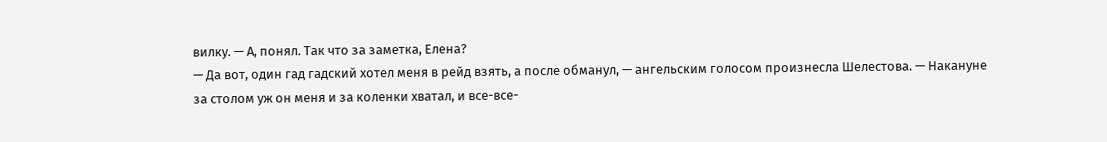вилку. — А, понял. Так что за заметка, Елена?
— Да вот, один гад гадский хотел меня в рейд взять, а после обманул, — ангельским голосом произнесла Шелестова. — Накануне за столом уж он меня и за коленки хватал, и все-все-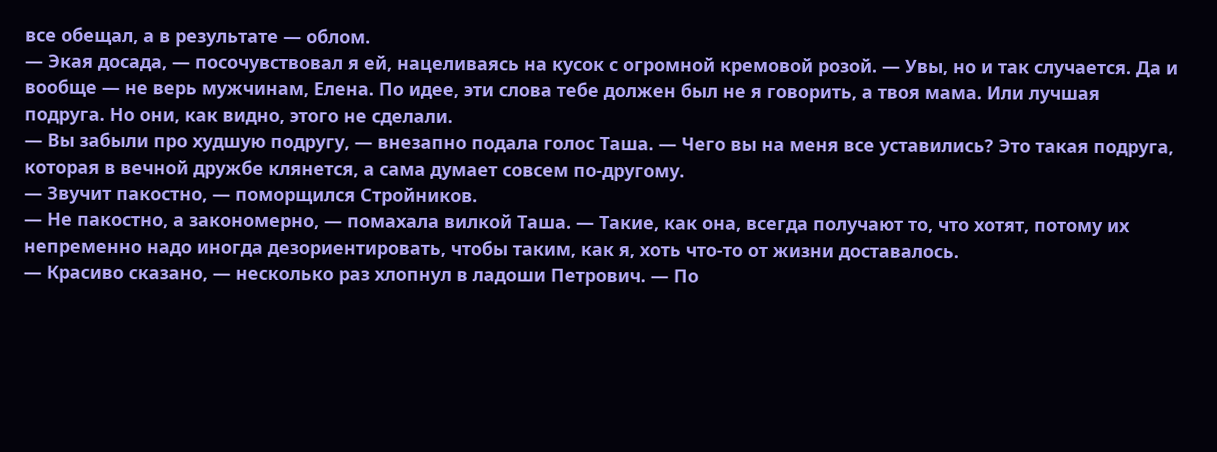все обещал, а в результате — облом.
— Экая досада, — посочувствовал я ей, нацеливаясь на кусок с огромной кремовой розой. — Увы, но и так случается. Да и вообще — не верь мужчинам, Елена. По идее, эти слова тебе должен был не я говорить, а твоя мама. Или лучшая подруга. Но они, как видно, этого не сделали.
— Вы забыли про худшую подругу, — внезапно подала голос Таша. — Чего вы на меня все уставились? Это такая подруга, которая в вечной дружбе клянется, а сама думает совсем по-другому.
— Звучит пакостно, — поморщился Стройников.
— Не пакостно, а закономерно, — помахала вилкой Таша. — Такие, как она, всегда получают то, что хотят, потому их непременно надо иногда дезориентировать, чтобы таким, как я, хоть что-то от жизни доставалось.
— Красиво сказано, — несколько раз хлопнул в ладоши Петрович. — По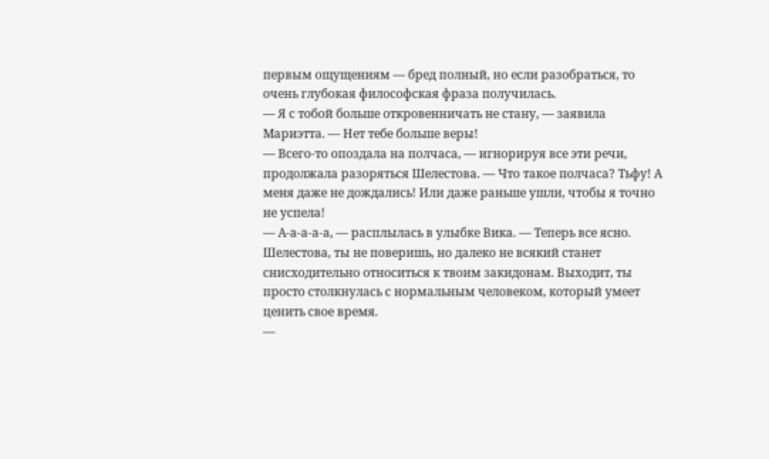первым ощущениям — бред полный, но если разобраться, то очень глубокая философская фраза получилась.
— Я с тобой больше откровенничать не стану, — заявила Мариэтта. — Нет тебе больше веры!
— Всего-то опоздала на полчаса, — игнорируя все эти речи, продолжала разоряться Шелестова. — Что такое полчаса? Тьфу! А меня даже не дождались! Или даже раньше ушли, чтобы я точно не успела!
— А-а-а-а-а, — расплылась в улыбке Вика. — Теперь все ясно. Шелестова, ты не поверишь, но далеко не всякий станет снисходительно относиться к твоим закидонам. Выходит, ты просто столкнулась с нормальным человеком, который умеет ценить свое время.
—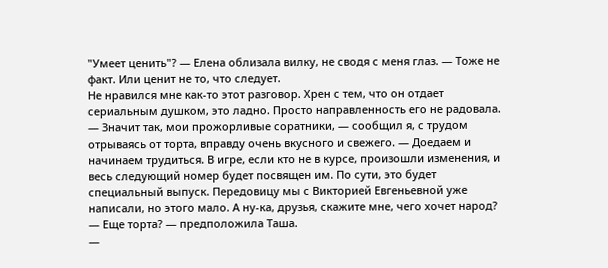"Умеет ценить"? — Елена облизала вилку, не сводя с меня глаз. — Тоже не факт. Или ценит не то, что следует.
Не нравился мне как-то этот разговор. Хрен с тем, что он отдает сериальным душком, это ладно. Просто направленность его не радовала.
— Значит так, мои прожорливые соратники, — сообщил я, с трудом отрываясь от торта, вправду очень вкусного и свежего. — Доедаем и начинаем трудиться. В игре, если кто не в курсе, произошли изменения, и весь следующий номер будет посвящен им. По сути, это будет специальный выпуск. Передовицу мы с Викторией Евгеньевной уже написали, но этого мало. А ну-ка, друзья, скажите мне, чего хочет народ?
— Еще торта? — предположила Таша.
—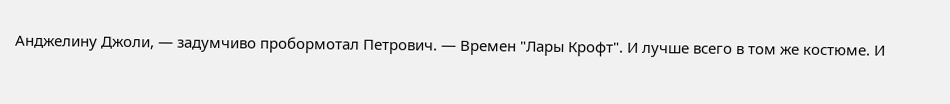Анджелину Джоли, — задумчиво пробормотал Петрович. — Времен "Лары Крофт". И лучше всего в том же костюме. И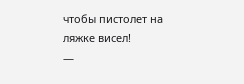чтобы пистолет на ляжке висел!
—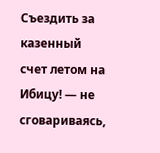Съездить за казенный счет летом на Ибицу! — не сговариваясь,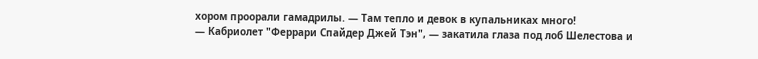хором проорали гамадрилы. — Там тепло и девок в купальниках много!
— Кабриолет "Феррари Спайдер Джей Тэн", — закатила глаза под лоб Шелестова и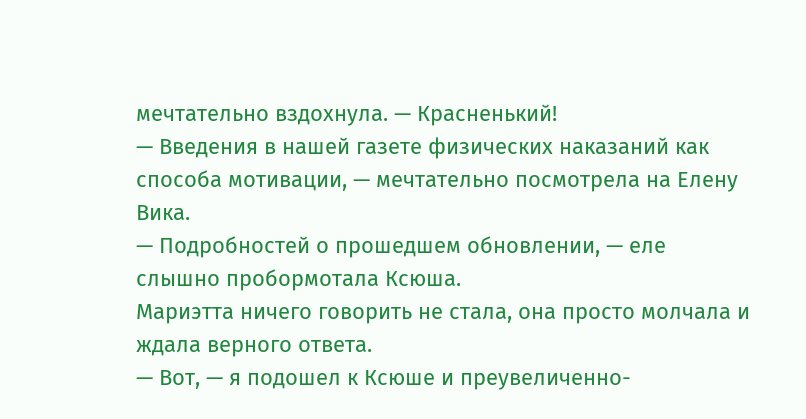мечтательно вздохнула. — Красненький!
— Введения в нашей газете физических наказаний как способа мотивации, — мечтательно посмотрела на Елену Вика.
— Подробностей о прошедшем обновлении, — еле слышно пробормотала Ксюша.
Мариэтта ничего говорить не стала, она просто молчала и ждала верного ответа.
— Вот, — я подошел к Ксюше и преувеличенно-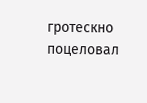гротескно поцеловал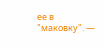ее в "маковку". —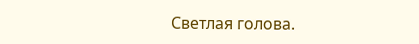Светлая голова.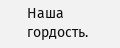Наша гордость.